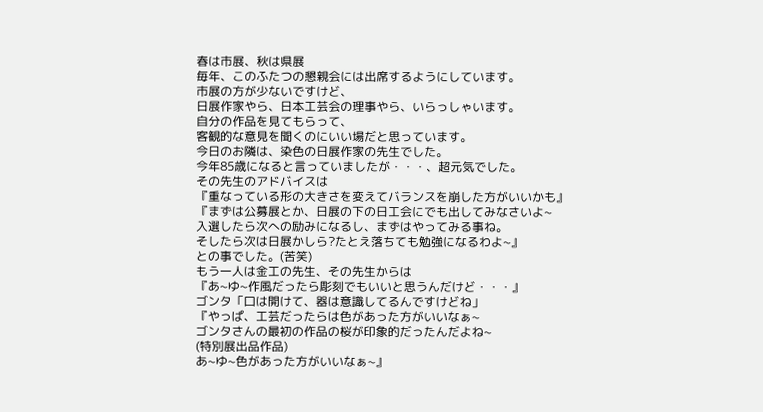春は市展、秋は県展
毎年、このふたつの懇親会には出席するようにしています。
市展の方が少ないですけど、
日展作家やら、日本工芸会の理事やら、いらっしゃいます。
自分の作品を見てもらって、
客観的な意見を聞くのにいい場だと思っています。
今日のお隣は、染色の日展作家の先生でした。
今年85歳になると言っていましたが・・・、超元気でした。
その先生のアドバイスは
『重なっている形の大きさを変えてバランスを崩した方がいいかも』
『まずは公募展とか、日展の下の日工会にでも出してみなさいよ~
入選したら次への励みになるし、まずはやってみる事ね。
そしたら次は日展かしら?たとえ落ちても勉強になるわよ~』
との事でした。(苦笑)
もう一人は金工の先生、その先生からは
『あ~ゆ~作風だったら彫刻でもいいと思うんだけど・・・』
ゴンタ「口は開けて、器は意識してるんですけどね」
『やっぱ、工芸だったらは色があった方がいいなぁ~
ゴンタさんの最初の作品の桜が印象的だったんだよね~
(特別展出品作品)
あ~ゆ~色があった方がいいなぁ~』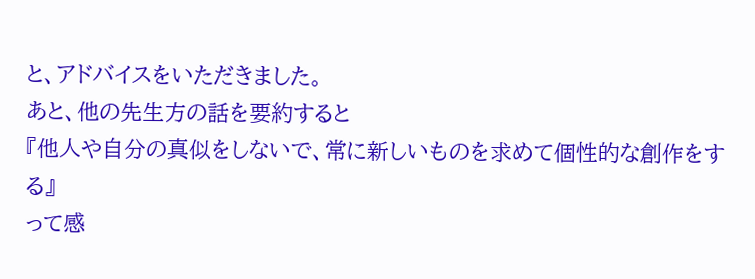と、アドバイスをいただきました。
あと、他の先生方の話を要約すると
『他人や自分の真似をしないで、常に新しいものを求めて個性的な創作をする』
って感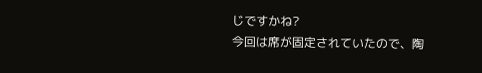じですかね?
今回は席が固定されていたので、陶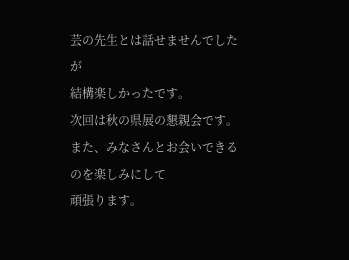芸の先生とは話せませんでしたが
結構楽しかったです。
次回は秋の県展の懇親会です。
また、みなさんとお会いできるのを楽しみにして
頑張ります。